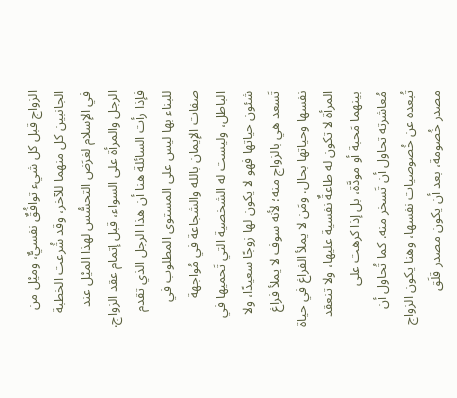الزواج قبل كل شيء توافُقٌ نفسيٌّ، وميْل من الجانبين كل منهما للآخر، وقد شُرعت الخطبة في الإسلام لغرَض التحسُّس لهذا الميْل عند الرجل والمرأة على السواء، قبل إتمام عقد الزواج. فإذا رأت السائلة هنا أن هذا الرجل الذي تقدم للبناء بها ليس على المستوى المطلوب في صفات الإيمان بالله والشجاعة في مُواجهة الباطل، وليست له الشخصية التي تَحميها في شئون حياتها فهو لا يكون لها زوجًا سعيدًا، ولا تَسعد هي بالزواج منه؛ لأنه سوف لا يملأ فراغ نفسها وحياتها بحال. ومَن لا يملأ الفراغ في حياة المرأة لا تكون له طاعةٌ نفسية عليها، ولا تنعقد بينهما مَحبة أو مودَّة، بل إذا كرهت على مُعاشرته تحاول أن تَسخر منه. كما تُحاول أن تُبعده عن خُصوصيات نفسها، وهنا يكون الزواج مصدر خُصومة، بعد أن يكون مصدر قلَق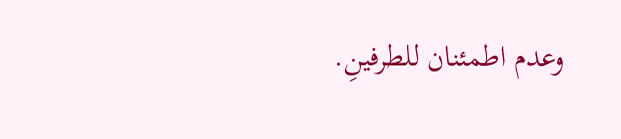وعدم اطمئنان للطرفينِ.